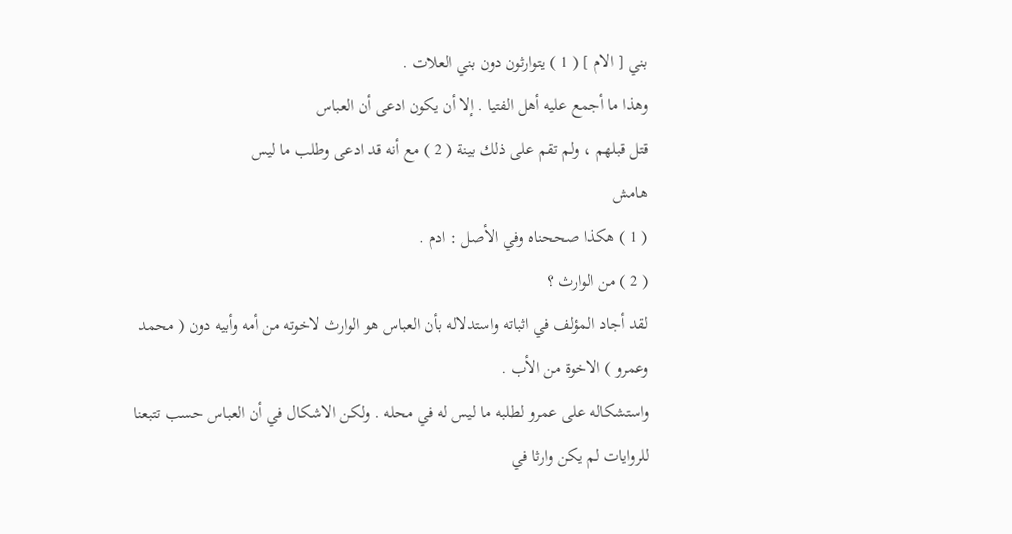بني [ الام ] ( 1 ) يتوارثون دون بني العلات .
وهذا ما أجمع عليه أهل الفتيا . إلا أن يكون ادعى أن العباس
قتل قبلهم ، ولم تقم على ذلك بينة ( 2 ) مع أنه قد ادعى وطلب ما ليس
هامش
( 1 ) هكذا صححناه وفي الأصل : ادم .
( 2 ) من الوارث ؟
لقد أجاد المؤلف في اثباته واستدلاله بأن العباس هو الوارث لاخوته من أمه وأبيه دون ( محمد
وعمرو ) الاخوة من الأب .
واستشكاله على عمرو لطلبه ما ليس له في محله . ولكن الاشكال في أن العباس حسب تتبعنا
للروايات لم يكن وارثا في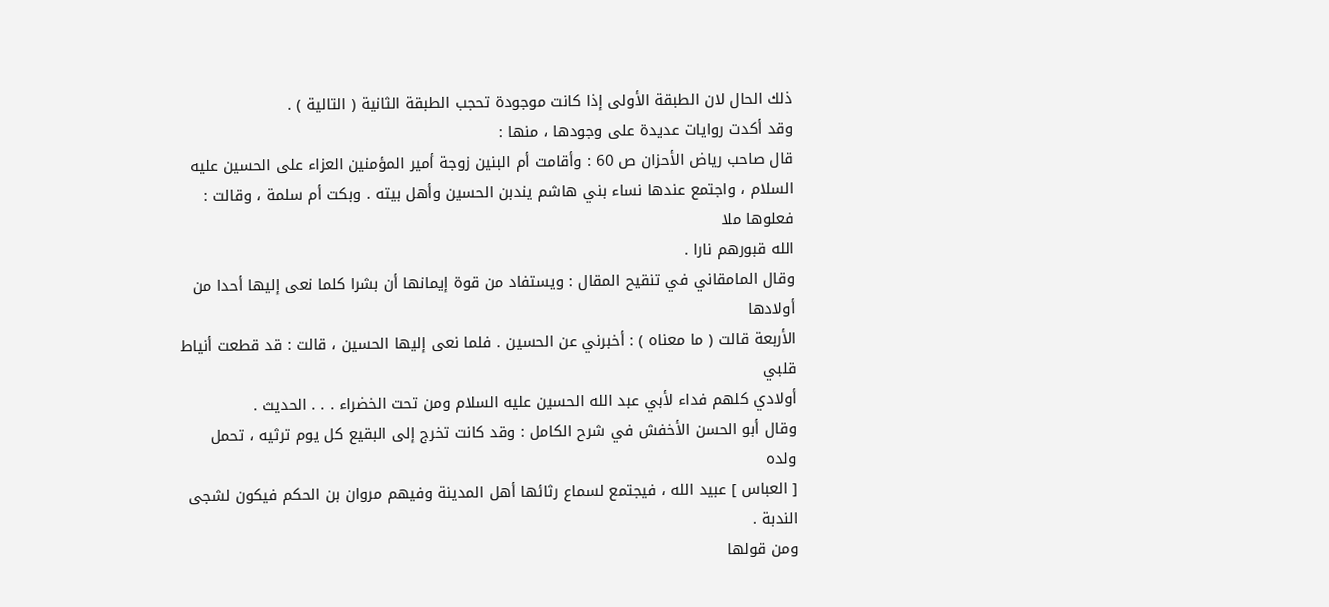ذلك الحال لان الطبقة الأولى إذا كانت موجودة تحجب الطبقة الثانية ( التالية ) .
وقد أكدت روايات عديدة على وجودها ، منها :
قال صاحب رياض الأحزان ص 60 : وأقامت أم البنين زوجة أمير المؤمنين العزاء على الحسين عليه
السلام ، واجتمع عندها نساء بني هاشم يندبن الحسين وأهل بيته . وبكت أم سلمة ، وقالت : فعلوها ملا
الله قبورهم نارا .
وقال المامقاني في تنقيح المقال : ويستفاد من قوة إيمانها أن بشرا كلما نعى إليها أحدا من أولادها
الأربعة قالت ( ما معناه ) : أخبرني عن الحسين . فلما نعى إليها الحسين ، قالت : قد قطعت أنياط قلبي
أولادي كلهم فداء لأبي عبد الله الحسين عليه السلام ومن تحت الخضراء . . . الحديث .
وقال أبو الحسن الأخفش في شرح الكامل : وقد كانت تخرج إلى البقيع كل يوم ترثيه ، تحمل ولده
[ العباس ] عبيد الله ، فيجتمع لسماع رثائها أهل المدينة وفيهم مروان بن الحكم فيكون لشجى الندبة .
ومن قولها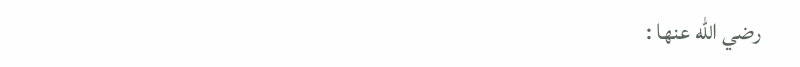رضي الله عنها :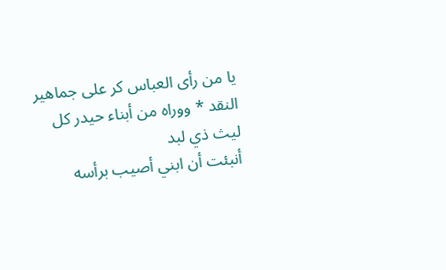يا من رأى العباس كر على جماهير النقد * ووراه من أبناء حيدر كل ليث ذي لبد
أنبئت أن ابني أصيب برأسه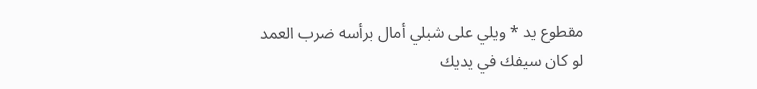مقطوع يد * ويلي على شبلي أمال برأسه ضرب العمد
لو كان سيفك في يديك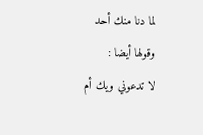لما دنا منك أحد
وقولها أيضا :
لا تدعوني ويك أم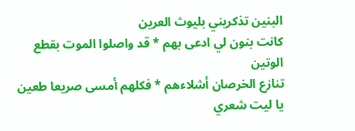البنين تذكريني بليوث العرين
كانت بنون لي ادعى بهم * قد واصلوا الموت بقطع الوتين
تنازع الخرصان أشلاءهم * فكلهم أمسى صريعا طعين
يا ليت شعري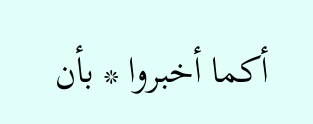أكما أخبروا * بأن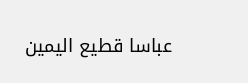عباسا قطيع اليمين